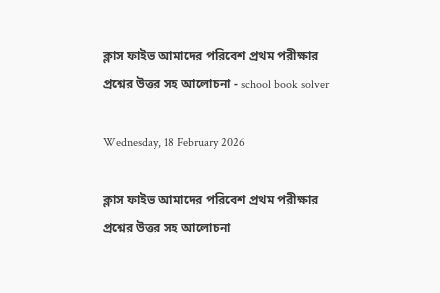ক্লাস ফাইভ আমাদের পরিবেশ প্রথম পরীক্ষার প্রশ্নের উত্তর সহ আলোচনা - school book solver

Wednesday, 18 February 2026

ক্লাস ফাইভ আমাদের পরিবেশ প্রথম পরীক্ষার প্রশ্নের উত্তর সহ আলোচনা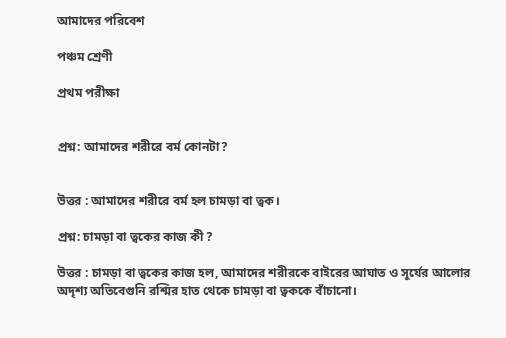আমাদের পরিবেশ

পঞ্চম শ্রেণী

প্রথম পরীক্ষা


প্রশ্ন: আমাদের শরীরে বর্ম কোনটা?


উত্তর : আমাদের শরীরে বর্ম হল চামড়া বা ত্বক।

প্রশ্ন: চামড়া বা ত্বকের কাজ কী ?

উত্তর : চামড়া বা ত্বকের কাজ হল, আমাদের শরীরকে বাইরের আঘাত ও সূর্যের আলোর অদৃশ্য অতিবেগুনি রশ্মির হাত থেকে চামড়া বা ত্বককে বাঁচানো।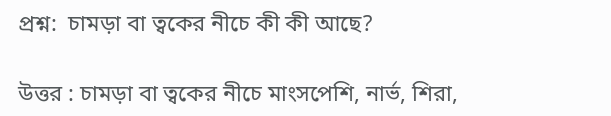প্রশ্ন:  চামড়া বা ত্বকের নীচে কী কী আছে?

উত্তর : চামড়া বা ত্বকের নীচে মাংসপেশি, নার্ভ, শিরা,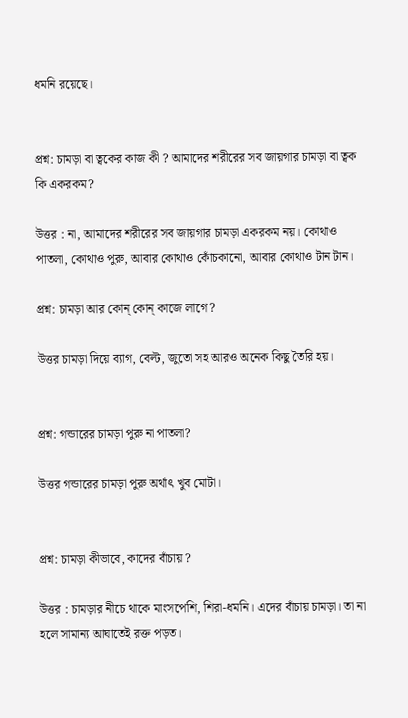ধমনি রয়েছে।


প্রশ্ন: চামড়া বা ত্বকের কাজ কী ? আমাদের শরীরের সব জায়গার চামড়া বা ত্বক কি একরকম?

উত্তর : না, আমাদের শরীরের সব জায়গার চামড়া একরকম নয়। কোথাও পাতলা, কোথাও পুরু, আবার কোথাও কোঁচকানো, আবার কোথাও টান টান।

প্রশ্ন: চামড়া আর কোন্ কোন্ কাজে লাগে?

উত্তর চামড়া দিয়ে ব্যাগ, বেল্ট, জুতো সহ আরও অনেক কিছু তৈরি হয়।


প্রশ্ন: গন্ডারের চামড়া পুরু না পাতলা?

উত্তর গন্ডারের চামড়া পুরু অর্থাৎ খুব মোটা।


প্রশ্ন: চামড়া কীভাবে, কাদের বাঁচায় ?

উত্তর : চামড়ার নীচে থাকে মাংসপেশি, শিরা-ধমনি। এদের বাঁচায় চামড়া। তা না হলে সামান্য আঘাতেই রক্ত পড়ত।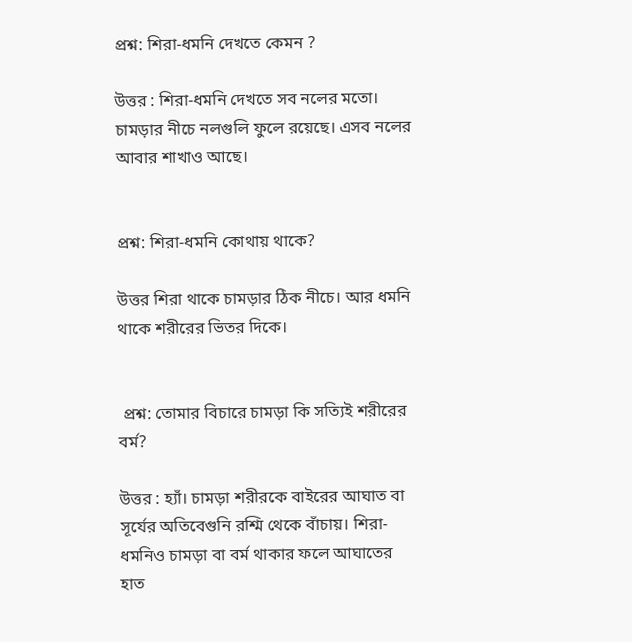প্রশ্ন: শিরা-ধমনি দেখতে কেমন ?

উত্তর : শিরা-ধমনি দেখতে সব নলের মতো। চামড়ার নীচে নলগুলি ফুলে রয়েছে। এসব নলের আবার শাখাও আছে।


প্রশ্ন: শিরা-ধমনি কোথায় থাকে?

উত্তর শিরা থাকে চামড়ার ঠিক নীচে। আর ধমনি থাকে শরীরের ভিতর দিকে।


 প্রশ্ন: তোমার বিচারে চামড়া কি সত্যিই শরীরের বর্ম?

উত্তর : হ্যাঁ। চামড়া শরীরকে বাইরের আঘাত বা সূর্যের অতিবেগুনি রশ্মি থেকে বাঁচায়। শিরা-ধমনিও চামড়া বা বর্ম থাকার ফলে আঘাতের হাত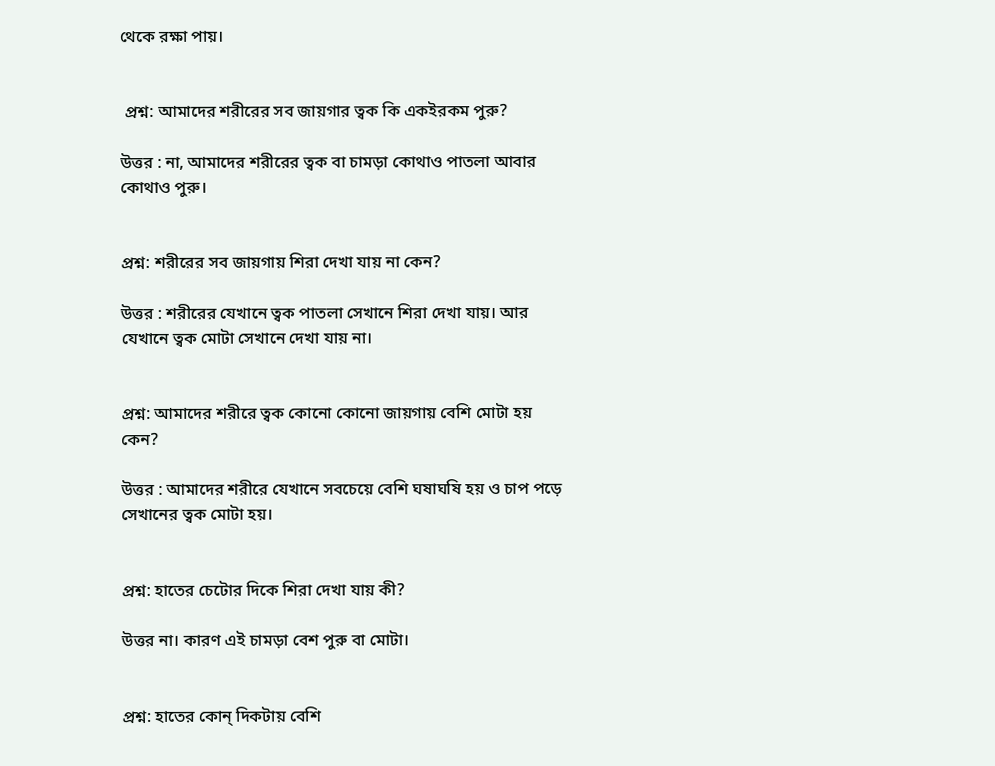থেকে রক্ষা পায়।


 প্রশ্ন: আমাদের শরীরের সব জায়গার ত্বক কি একইরকম পুরু?

উত্তর : না, আমাদের শরীরের ত্বক বা চামড়া কোথাও পাতলা আবার কোথাও পুরু।


প্রশ্ন: শরীরের সব জায়গায় শিরা দেখা যায় না কেন?

উত্তর : শরীরের যেখানে ত্বক পাতলা সেখানে শিরা দেখা যায়। আর যেখানে ত্বক মোটা সেখানে দেখা যায় না।


প্রশ্ন: আমাদের শরীরে ত্বক কোনো কোনো জায়গায় বেশি মোটা হয় কেন?

উত্তর : আমাদের শরীরে যেখানে সবচেয়ে বেশি ঘষাঘষি হয় ও চাপ পড়ে সেখানের ত্বক মোটা হয়।


প্রশ্ন: হাতের চেটোর দিকে শিরা দেখা যায় কী?

উত্তর না। কারণ এই চামড়া বেশ পুরু বা মোটা।


প্রশ্ন: হাতের কোন্ দিকটায় বেশি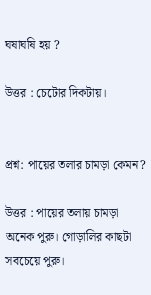ঘষাঘষি হয় ?

উত্তর : চেটোর দিকটায়।


প্রশ্ন: পায়ের তলার চামড়া কেমন?

উত্তর : পায়ের তলায় চামড়া অনেক পুরু। গোড়ালির কাছটা সবচেয়ে পুরু।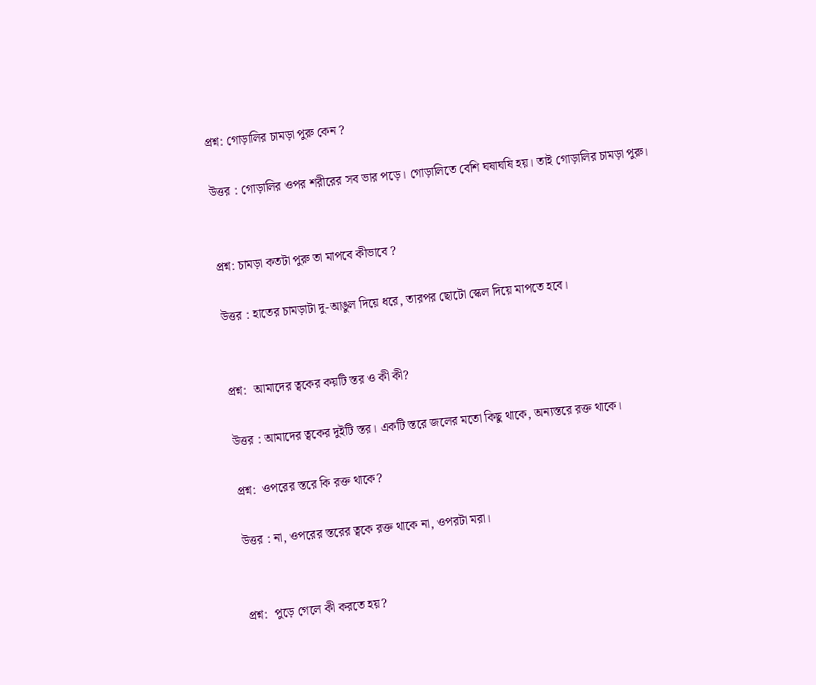প্রশ্ন: গোড়ালির চামড়া পুরু কেন ?

উত্তর : গোড়ালির ওপর শরীরের সব ভার পড়ে। গোড়ালিতে বেশি ঘষাঘষি হয়। তাই গোড়ালির চামড়া পুরু।


প্রশ্ন: চামড়া কতটা পুরু তা মাপবে কীভাবে ?

উত্তর : হাতের চামড়াটা দু-আঙুল দিয়ে ধরে, তারপর ছোটো স্কেল দিয়ে মাপতে হবে।


প্রশ্ন:  আমাদের ত্বকের কয়টি স্তর ও কী কী?

উত্তর : আমাদের ত্বকের দুইটি স্তর। একটি স্তরে জলের মতো কিছু থাকে, অন্যস্তরে রক্ত থাকে।

প্রশ্ন:  ওপরের স্তরে কি রক্ত থাকে?

উত্তর : না, ওপরের স্তরের ত্বকে রক্ত থাকে না, ওপরটা মরা।


প্রশ্ন:  পুড়ে গেলে কী করতে হয়?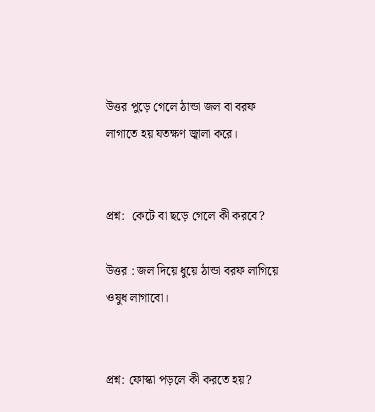উত্তর পুড়ে গেলে ঠান্ডা জল বা বরফ লাগাতে হয় যতক্ষণ জ্বালা করে।


প্রশ্ন:  কেটে বা ছড়ে গেলে কী করবে?

উত্তর : জল দিয়ে ধুয়ে ঠান্ডা বরফ লাগিয়ে ওষুধ লাগাবো।


প্রশ্ন: ফোস্কা পড়লে কী করতে হয়?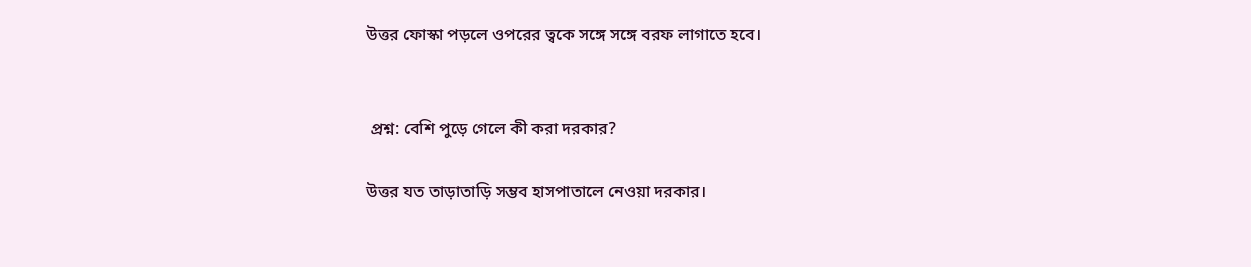উত্তর ফোস্কা পড়লে ওপরের ত্বকে সঙ্গে সঙ্গে বরফ লাগাতে হবে।


 প্রশ্ন: বেশি পুড়ে গেলে কী করা দরকার?

উত্তর যত তাড়াতাড়ি সম্ভব হাসপাতালে নেওয়া দরকার।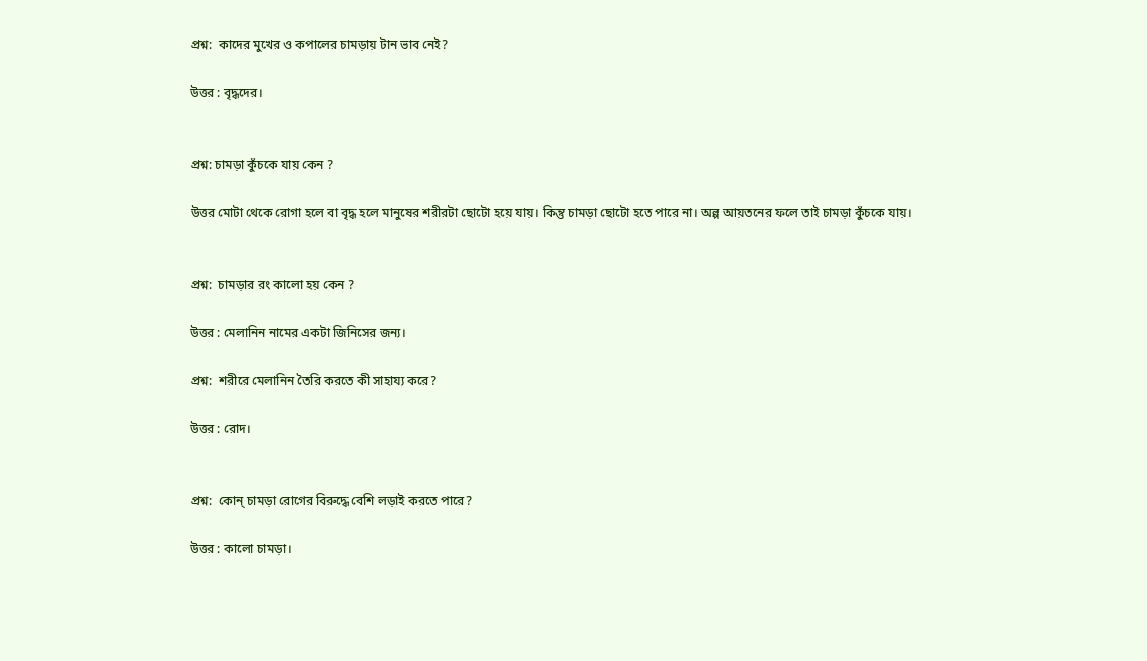প্রশ্ন:  কাদের মুখের ও কপালের চামড়ায় টান ভাব নেই?

উত্তর : বৃদ্ধদের।


প্রশ্ন: চামড়া কুঁচকে যায় কেন ?

উত্তর মোটা থেকে রোগা হলে বা বৃদ্ধ হলে মানুষের শরীরটা ছোটো হয়ে যায়। কিন্তু চামড়া ছোটো হতে পারে না। অল্প আয়তনের ফলে তাই চামড়া কুঁচকে যায়।


প্রশ্ন:  চামড়ার রং কালো হয় কেন ?

উত্তর : মেলানিন নামের একটা জিনিসের জন্য।

প্রশ্ন:  শরীরে মেলানিন তৈরি করতে কী সাহায্য করে?

উত্তর : রোদ।


প্রশ্ন:  কোন্ চামড়া রোগের বিরুদ্ধে বেশি লড়াই করতে পারে?

উত্তর : কালো চামড়া।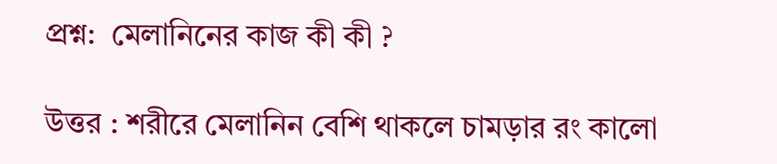প্রশ্ন:  মেলানিনের কাজ কী কী ?

উত্তর : শরীরে মেলানিন বেশি থাকলে চামড়ার রং কালো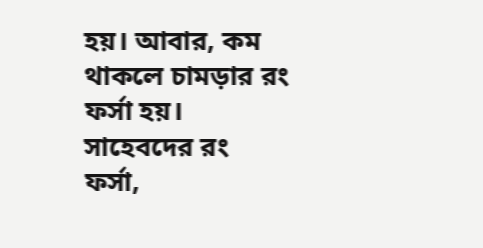হয়। আবার, কম থাকলে চামড়ার রং ফর্সা হয়। সাহেবদের রং ফর্সা,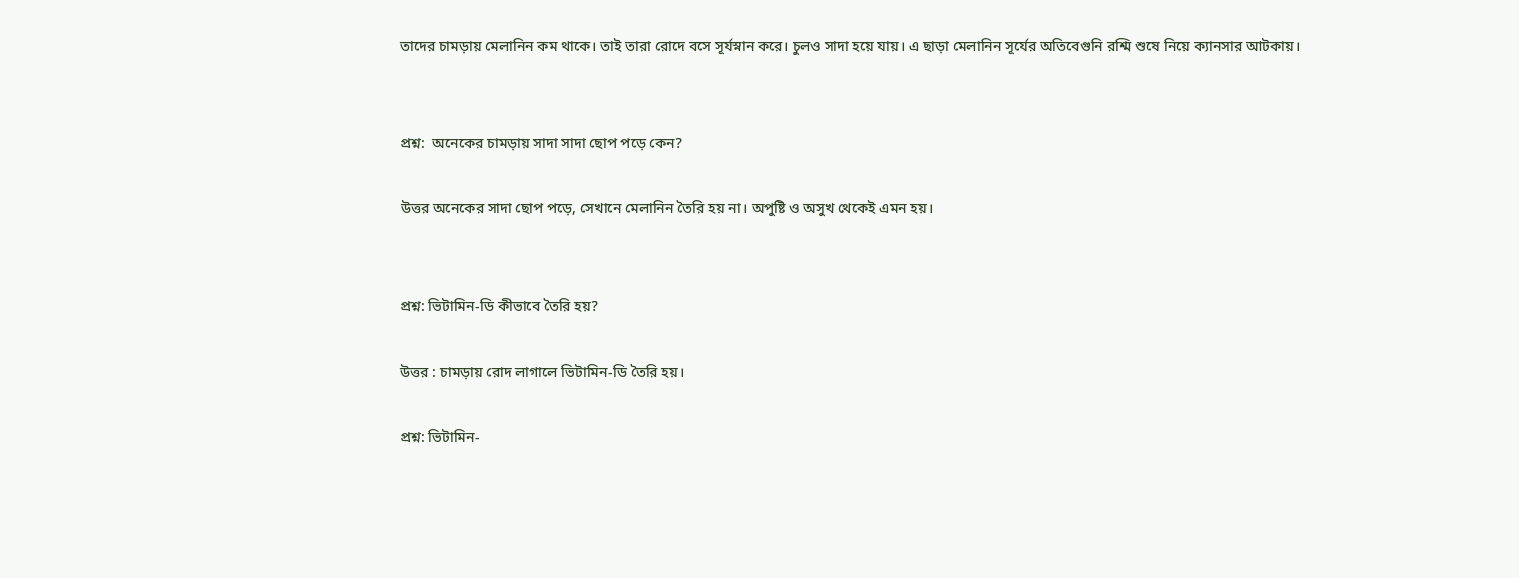তাদের চামড়ায় মেলানিন কম থাকে। তাই তারা রোদে বসে সূর্যস্নান করে। চুলও সাদা হয়ে যায়। এ ছাড়া মেলানিন সূর্যের অতিবেগুনি রশ্মি শুষে নিয়ে ক্যানসার আটকায়।


প্রশ্ন:  অনেকের চামড়ায় সাদা সাদা ছোপ পড়ে কেন?

উত্তর অনেকের সাদা ছোপ পড়ে, সেখানে মেলানিন তৈরি হয় না। অপুষ্টি ও অসুখ থেকেই এমন হয়।


প্রশ্ন: ভিটামিন-ডি কীভাবে তৈরি হয়?

উত্তর : চামড়ায় রোদ লাগালে ভিটামিন-ডি তৈরি হয়।

প্রশ্ন: ভিটামিন-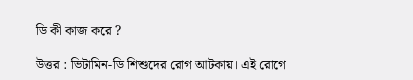ডি কী কাজ করে ?

উত্তর : ভিটামিন-ডি শিশুদের রোগ আটকায়। এই রোগে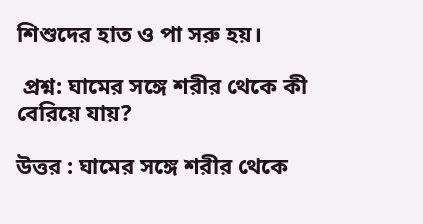শিশুদের হাত ও পা সরু হয়।

 প্রশ্ন: ঘামের সঙ্গে শরীর থেকে কী বেরিয়ে যায়?

উত্তর : ঘামের সঙ্গে শরীর থেকে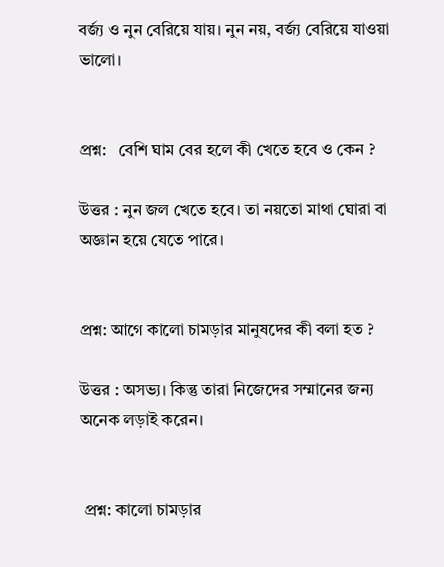বর্জ্য ও নুন বেরিয়ে যায়। নুন নয়, বর্জ্য বেরিয়ে যাওয়া ভালো।


প্রশ্ন:   বেশি ঘাম বের হলে কী খেতে হবে ও কেন ?

উত্তর : নুন জল খেতে হবে। তা নয়তো মাথা ঘোরা বা অজ্ঞান হয়ে যেতে পারে।


প্রশ্ন: আগে কালো চামড়ার মানুষদের কী বলা হত ?

উত্তর : অসভ্য। কিন্তু তারা নিজেদের সম্মানের জন্য অনেক লড়াই করেন।


 প্রশ্ন: কালো চামড়ার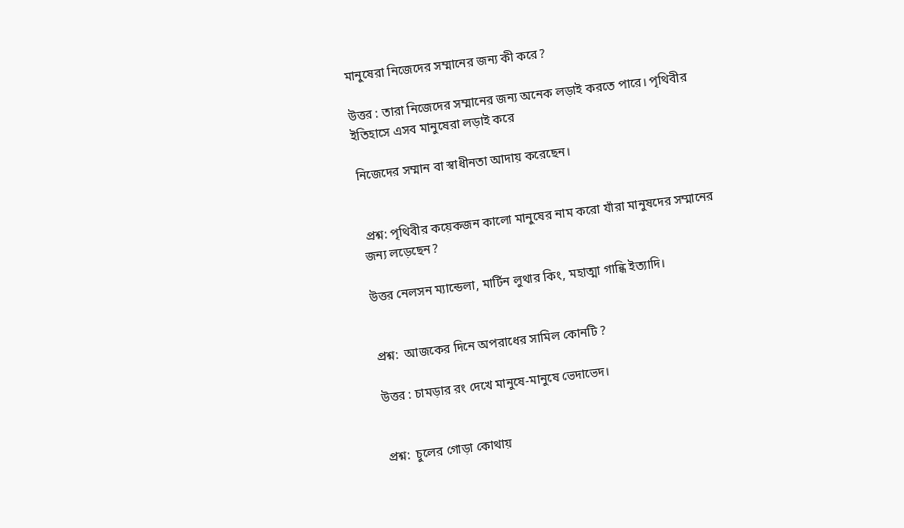মানুষেরা নিজেদের সম্মানের জন্য কী করে?

উত্তর : তারা নিজেদের সম্মানের জন্য অনেক লড়াই করতে পারে। পৃথিবীর ইতিহাসে এসব মানুষেরা লড়াই করে

নিজেদের সম্মান বা স্বাধীনতা আদায় করেছেন।


 প্রশ্ন: পৃথিবীর কয়েকজন কালো মানুষের নাম করো যাঁরা মানুষদের সম্মানের জন্য লড়েছেন?

উত্তর নেলসন ম্যান্ডেলা, মার্টিন লুথার কিং, মহাত্মা গান্ধি ইত্যাদি।


প্রশ্ন:  আজকের দিনে অপরাধের সামিল কোনটি ?

উত্তর : চামড়ার রং দেখে মানুষে-মানুষে ভেদাভেদ।


প্রশ্ন:  চুলের গোড়া কোথায়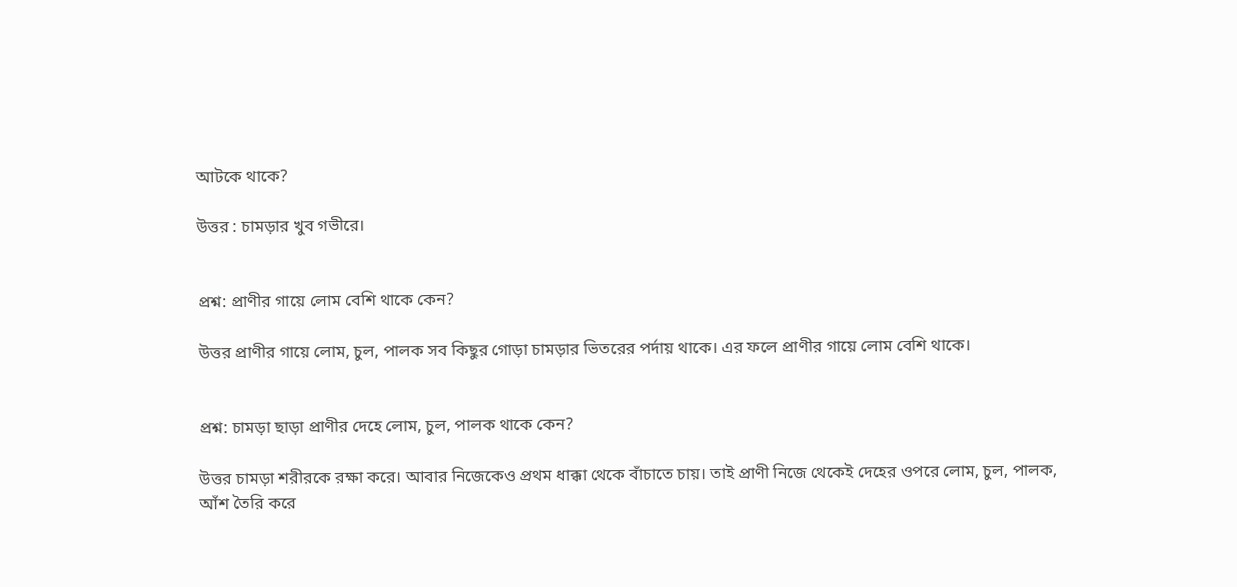আটকে থাকে?

উত্তর : চামড়ার খুব গভীরে।


প্রশ্ন: প্রাণীর গায়ে লোম বেশি থাকে কেন?

উত্তর প্রাণীর গায়ে লোম, চুল, পালক সব কিছুর গোড়া চামড়ার ভিতরের পর্দায় থাকে। এর ফলে প্রাণীর গায়ে লোম বেশি থাকে।


প্রশ্ন: চামড়া ছাড়া প্রাণীর দেহে লোম, চুল, পালক থাকে কেন?

উত্তর চামড়া শরীরকে রক্ষা করে। আবার নিজেকেও প্রথম ধাক্কা থেকে বাঁচাতে চায়। তাই প্রাণী নিজে থেকেই দেহের ওপরে লোম, চুল, পালক, আঁশ তৈরি করে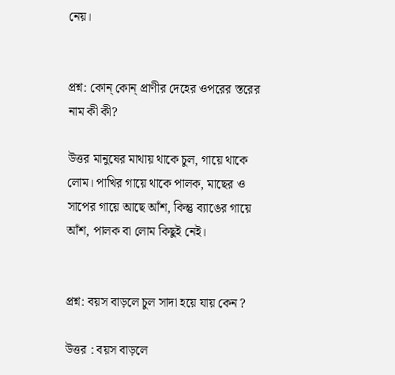নেয়।


প্রশ্ন: কোন্ কোন্ প্রাণীর দেহের ওপরের স্তরের নাম কী কী?

উত্তর মানুষের মাথায় থাকে চুল, গায়ে থাকে লোম। পাখির গায়ে থাকে পালক, মাছের ও সাপের গায়ে আছে আঁশ, কিন্তু ব্যাঙের গায়ে আঁশ, পালক বা লোম কিছুই নেই।


প্রশ্ন: বয়স বাড়লে চুল সাদা হয়ে যায় কেন ?

উত্তর : বয়স বাড়লে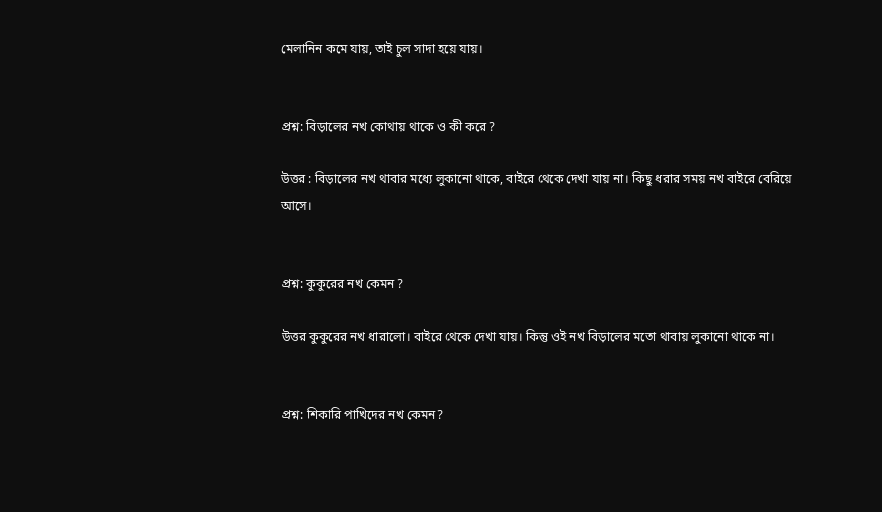মেলানিন কমে যায়, তাই চুল সাদা হয়ে যায়।


প্রশ্ন: বিড়ালের নখ কোথায় থাকে ও কী করে ?

উত্তর : বিড়ালের নখ থাবার মধ্যে লুকানো থাকে, বাইরে থেকে দেখা যায় না। কিছু ধরার সময় নখ বাইরে বেরিয়ে আসে।


প্রশ্ন: কুকুরের নখ কেমন ?

উত্তর কুকুরের নখ ধারালো। বাইরে থেকে দেখা যায়। কিন্তু ওই নখ বিড়ালের মতো থাবায় লুকানো থাকে না।


প্রশ্ন: শিকারি পাখিদের নখ কেমন?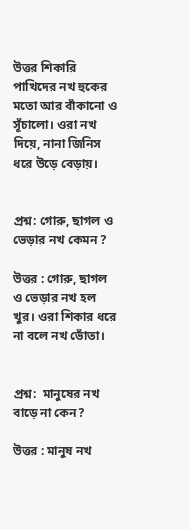উত্তর শিকারি পাখিদের নখ হুকের মতো আর বাঁকানো ও সূঁচালো। ওরা নখ দিয়ে, নানা জিনিস ধরে উড়ে বেড়ায়।


প্রশ্ন: গোরু, ছাগল ও ভেড়ার নখ কেমন ?

উত্তর : গোরু, ছাগল ও ভেড়ার নখ হল খুর। ওরা শিকার ধরে না বলে নখ ভোঁতা।


প্রশ্ন:  মানুষের নখ বাড়ে না কেন?

উত্তর : মানুষ নখ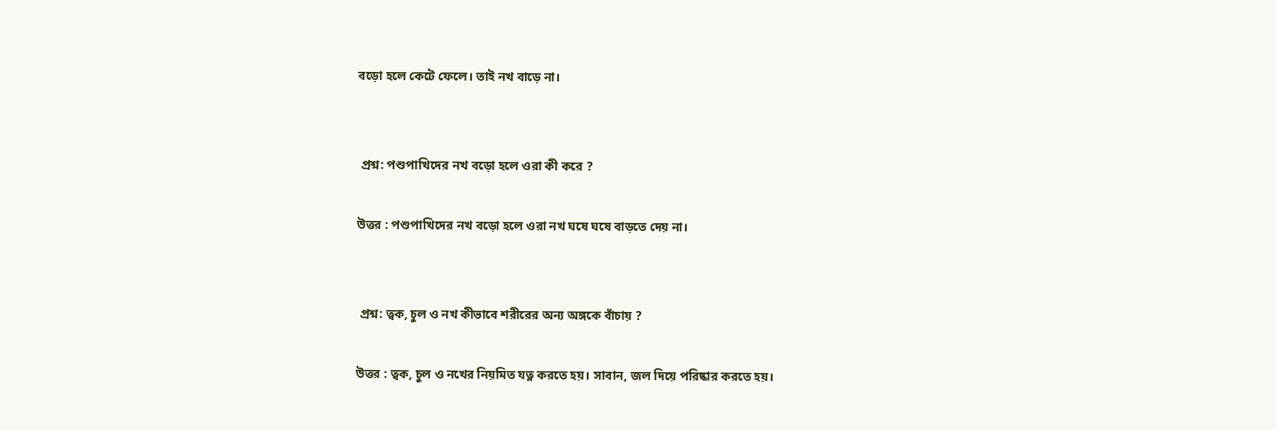বড়ো হলে কেটে ফেলে। তাই নখ বাড়ে না।


 প্রশ্ন: পশুপাখিদের নখ বড়ো হলে ওরা কী করে ?

উত্তর : পশুপাখিদের নখ বড়ো হলে ওরা নখ ঘষে ঘষে বাড়তে দেয় না।


 প্রশ্ন: ত্বক, চুল ও নখ কীভাবে শরীরের অন্য অঙ্গকে বাঁচায় ?

উত্তর : ত্বক, চুল ও নখের নিয়মিত যত্ন করতে হয়। সাবান, জল দিয়ে পরিষ্কার করতে হয়।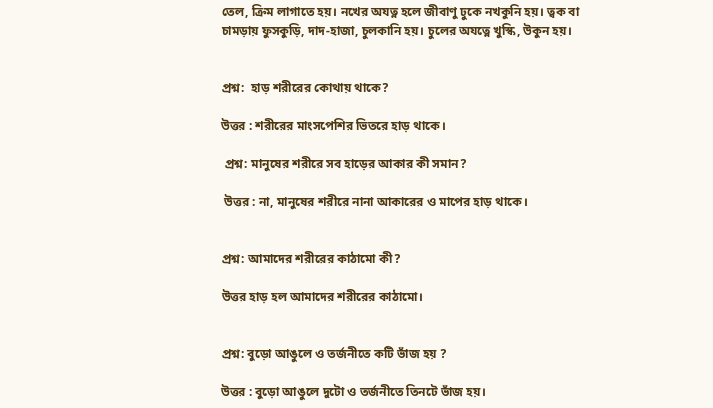তেল, ক্রিম লাগাতে হয়। নখের অযত্ন হলে জীবাণু ঢুকে নখকুনি হয়। ত্বক বা চামড়ায় ফুসকুড়ি, দাদ-হাজা, চুলকানি হয়। চুলের অযত্নে খুস্কি, উকুন হয়।


প্রশ্ন:  হাড় শরীরের কোথায় থাকে?

উত্তর : শরীরের মাংসপেশির ভিতরে হাড় থাকে।

 প্রশ্ন: মানুষের শরীরে সব হাড়ের আকার কী সমান?

 উত্তর : না, মানুষের শরীরে নানা আকারের ও মাপের হাড় থাকে।


প্রশ্ন: আমাদের শরীরের কাঠামো কী?

উত্তর হাড় হল আমাদের শরীরের কাঠামো।


প্রশ্ন: বুড়ো আঙুলে ও তর্জনীতে কটি ভাঁজ হয় ?

উত্তর : বুড়ো আঙুলে দুটো ও তর্জনীতে তিনটে ভাঁজ হয়।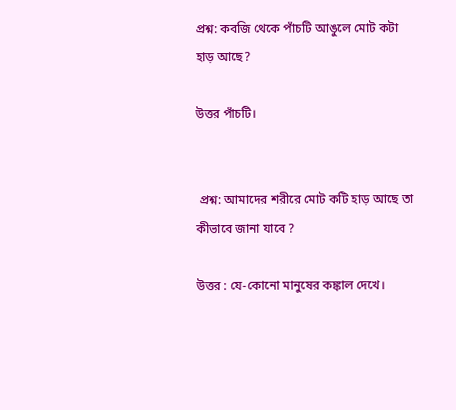প্রশ্ন: কবজি থেকে পাঁচটি আঙুলে মোট কটা হাড় আছে?

উত্তর পাঁচটি।


 প্রশ্ন: আমাদের শরীরে মোট কটি হাড় আছে তা কীভাবে জানা যাবে ?

উত্তর : যে-কোনো মানুষের কঙ্কাল দেখে।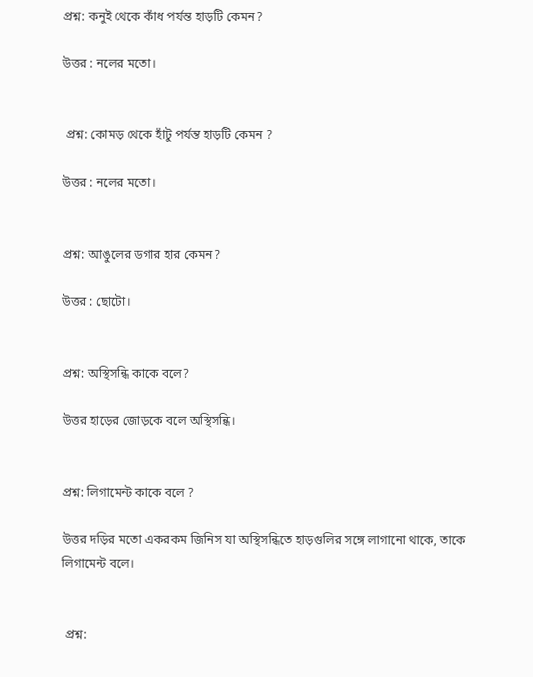প্রশ্ন: কনুই থেকে কাঁধ পর্যন্ত হাড়টি কেমন?

উত্তর : নলের মতো।


 প্রশ্ন: কোমড় থেকে হাঁটু পর্যন্ত হাড়টি কেমন ?

উত্তর : নলের মতো।


প্রশ্ন: আঙুলের ডগার হার কেমন?

উত্তর : ছোটো।


প্রশ্ন: অস্থিসন্ধি কাকে বলে?

উত্তর হাড়ের জোড়কে বলে অস্থিসন্ধি।


প্রশ্ন: লিগামেন্ট কাকে বলে ?

উত্তর দড়ির মতো একরকম জিনিস যা অস্থিসন্ধিতে হাড়গুলির সঙ্গে লাগানো থাকে, তাকে লিগামেন্ট বলে।


 প্রশ্ন: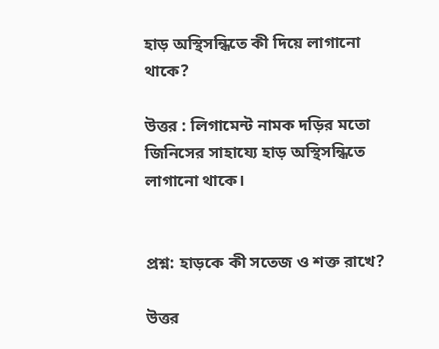হাড় অস্থিসন্ধিতে কী দিয়ে লাগানো থাকে?

উত্তর : লিগামেন্ট নামক দড়ির মতো জিনিসের সাহায্যে হাড় অস্থিসন্ধিতে লাগানো থাকে।


প্রশ্ন: হাড়কে কী সতেজ ও শক্ত রাখে?

উত্তর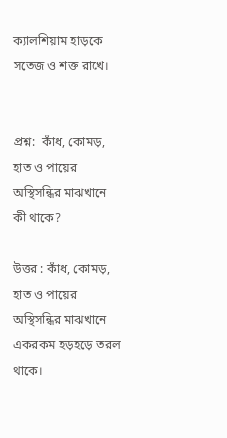ক্যালশিয়াম হাড়কে সতেজ ও শক্ত রাখে।


প্রশ্ন:  কাঁধ, কোমড়, হাত ও পায়ের অস্থিসন্ধির মাঝখানে কী থাকে?

উত্তর : কাঁধ, কোমড়, হাত ও পায়ের অস্থিসন্ধির মাঝখানে একরকম হড়হড়ে তরল থাকে।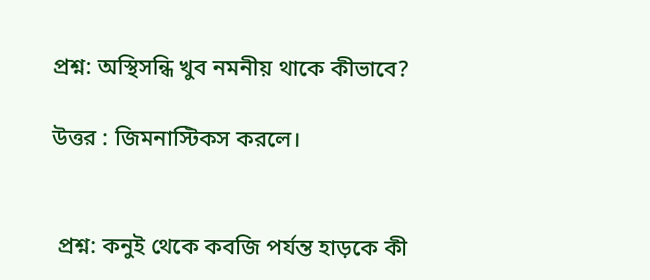প্রশ্ন: অস্থিসন্ধি খুব নমনীয় থাকে কীভাবে?

উত্তর : জিমনাস্টিকস করলে।


 প্রশ্ন: কনুই থেকে কবজি পর্যন্ত হাড়কে কী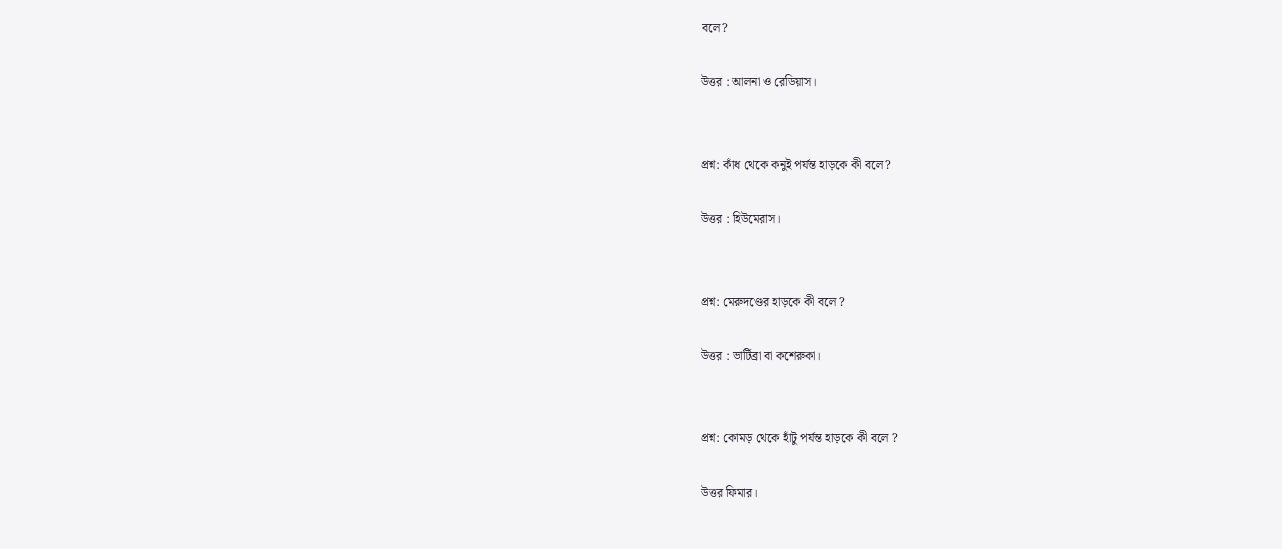বলে?

উত্তর : আলনা ও রেডিয়াস।


প্রশ্ন: কাঁধ থেকে কনুই পর্যন্ত হাড়কে কী বলে?

উত্তর : হিউমেরাস।


প্রশ্ন: মেরুদণ্ডের হাড়কে কী বলে ?

উত্তর : ভার্টিব্রা বা কশেরুকা।


প্রশ্ন: কোমড় থেকে হাঁটু পর্যন্ত হাড়কে কী বলে ?

উত্তর ফিমার।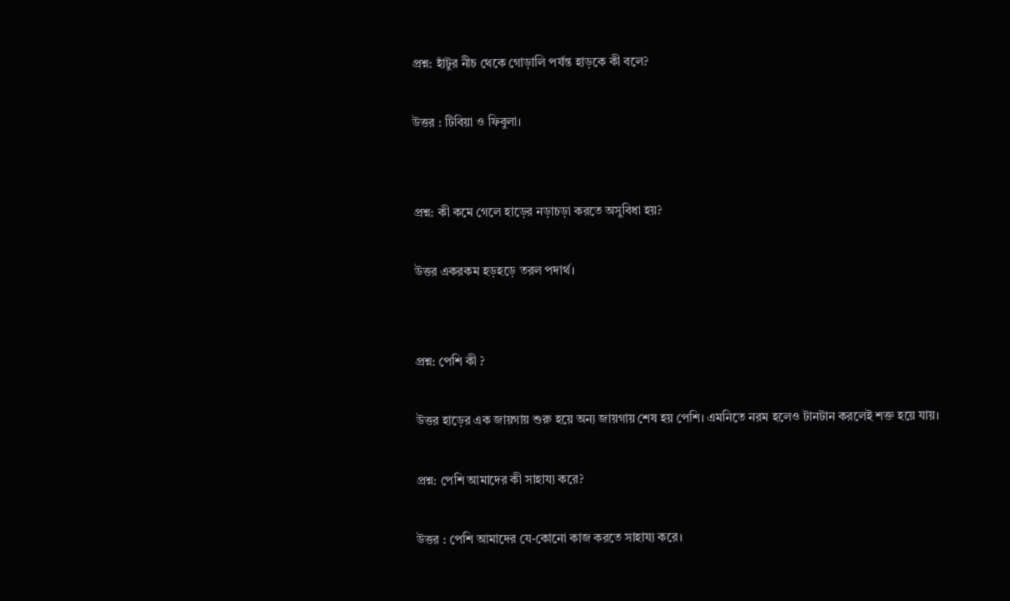প্রশ্ন: হাঁটুর নীচ থেকে গোড়ালি পর্যন্ত হাড়কে কী বলে?

উত্তর : টিবিয়া ও ফিবুলা।


প্রশ্ন: কী কমে গেলে হাড়ের নড়াচড়া করতে অসুবিধা হয়?

উত্তর একরকম হড়হড়ে তরল পদার্থ।


প্রশ্ন: পেশি কী ?

উত্তর হাড়ের এক জায়গায় শুরু হয়ে অন্য জায়গায় শেষ হয় পেশি। এমনিতে নরম হলেও টানটান করলেই শক্ত হয়ে যায়।

প্রশ্ন: পেশি আমাদের কী সাহায্য করে?

উত্তর : পেশি আমাদের যে-কোনো কাজ করতে সাহায্য করে।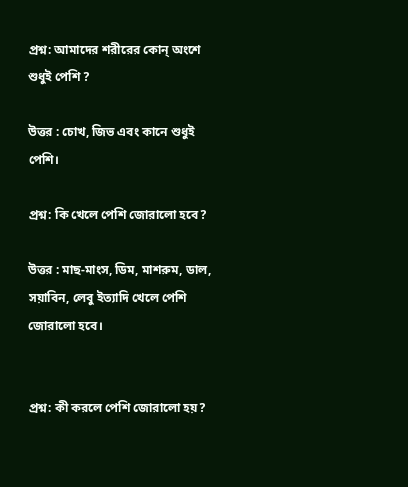প্রশ্ন: আমাদের শরীরের কোন্ অংশে শুধুই পেশি ?

উত্তর : চোখ, জিভ এবং কানে শুধুই পেশি।

প্রশ্ন: কি খেলে পেশি জোরালো হবে?

উত্তর : মাছ-মাংস, ডিম, মাশরুম, ডাল, সয়াবিন, লেবু ইত্যাদি খেলে পেশি জোরালো হবে।


প্রশ্ন: কী করলে পেশি জোরালো হয়?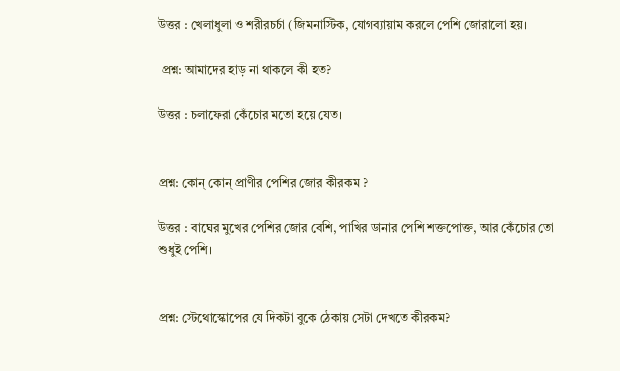উত্তর : খেলাধুলা ও শরীরচর্চা (জিমনাস্টিক, যোগব্যায়াম করলে পেশি জোরালো হয়।

 প্রশ্ন: আমাদের হাড় না থাকলে কী হত?

উত্তর : চলাফেরা কেঁচোর মতো হয়ে যেত।


প্রশ্ন: কোন্ কোন্ প্রাণীর পেশির জোর কীরকম ?

উত্তর : বাঘের মুখের পেশির জোর বেশি, পাখির ডানার পেশি শক্তপোক্ত, আর কেঁচোর তো শুধুই পেশি।


প্রশ্ন: স্টেথোস্কোপের যে দিকটা বুকে ঠেকায় সেটা দেখতে কীরকম?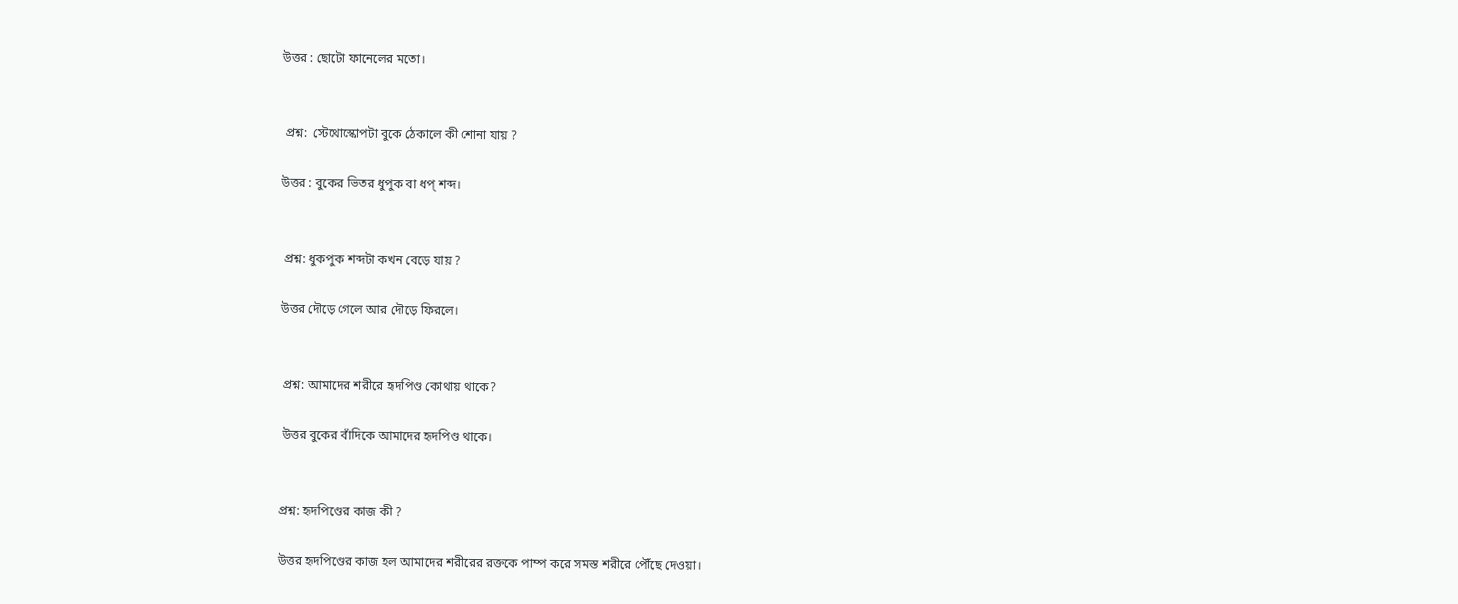উত্তর : ছোটো ফানেলের মতো।


 প্রশ্ন:  স্টেথোস্কোপটা বুকে ঠেকালে কী শোনা যায় ?

উত্তর : বুকের ভিতর ধুপুক বা ধপ্ শব্দ।


 প্রশ্ন: ধুকপুক শব্দটা কখন বেড়ে যায় ?

উত্তর দৌড়ে গেলে আর দৌড়ে ফিরলে।


 প্রশ্ন: আমাদের শরীরে হৃদপিণ্ড কোথায় থাকে?

 উত্তর বুকের বাঁদিকে আমাদের হৃদপিণ্ড থাকে।


প্রশ্ন: হৃদপিণ্ডের কাজ কী ?

উত্তর হৃদপিণ্ডের কাজ হল আমাদের শরীরের রক্তকে পাম্প করে সমস্ত শরীরে পৌঁছে দেওয়া।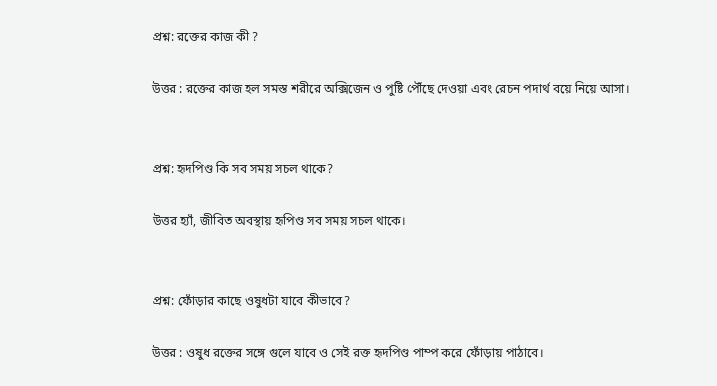প্রশ্ন: রক্তের কাজ কী ?

উত্তর : রক্তের কাজ হল সমস্ত শরীরে অক্সিজেন ও পুষ্টি পৌঁছে দেওয়া এবং রেচন পদার্থ বয়ে নিয়ে আসা।


প্রশ্ন: হৃদপিণ্ড কি সব সময় সচল থাকে?

উত্তর হ্যাঁ, জীবিত অবস্থায় হৃপিণ্ড সব সময় সচল থাকে।


প্রশ্ন: ফোঁড়ার কাছে ওষুধটা যাবে কীভাবে?

উত্তর : ওষুধ রক্তের সঙ্গে গুলে যাবে ও সেই রক্ত হৃদপিণ্ড পাম্প করে ফোঁড়ায় পাঠাবে।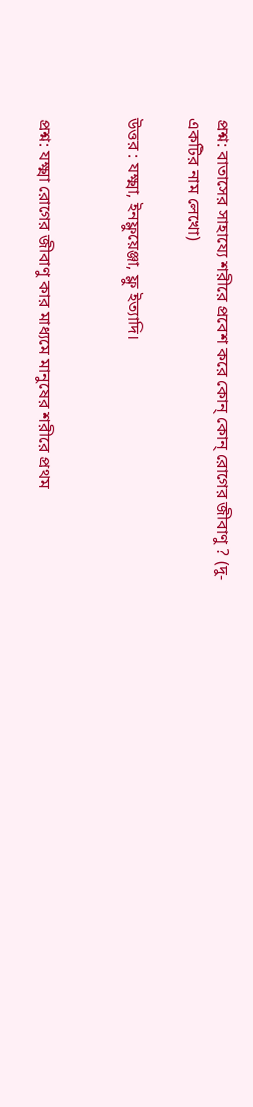প্রশ্ন: বাতাসের সাহায্যে শরীরে প্রবেশ করে কোন্ কোন্ রোগের জীবাণু ? (দু-একটির নাম লেখো)

উত্তর : যক্ষ্মা, ইনফ্লুয়েঞ্জা, ফ্লু ইত্যাদি।


প্রশ্ন: যক্ষ্মা রোগের জীবাণু কার মাধ্যমে মানুষের শরীরে প্রথম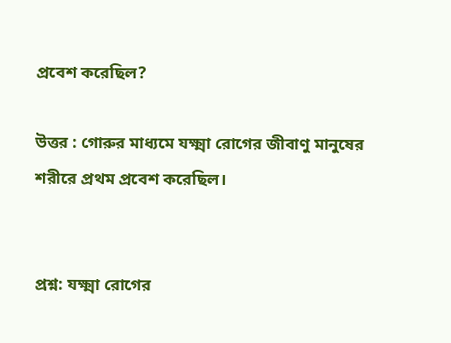প্রবেশ করেছিল?

উত্তর : গোরুর মাধ্যমে যক্ষ্মা রোগের জীবাণু মানুষের শরীরে প্রথম প্রবেশ করেছিল।


প্রশ্ন: যক্ষ্মা রোগের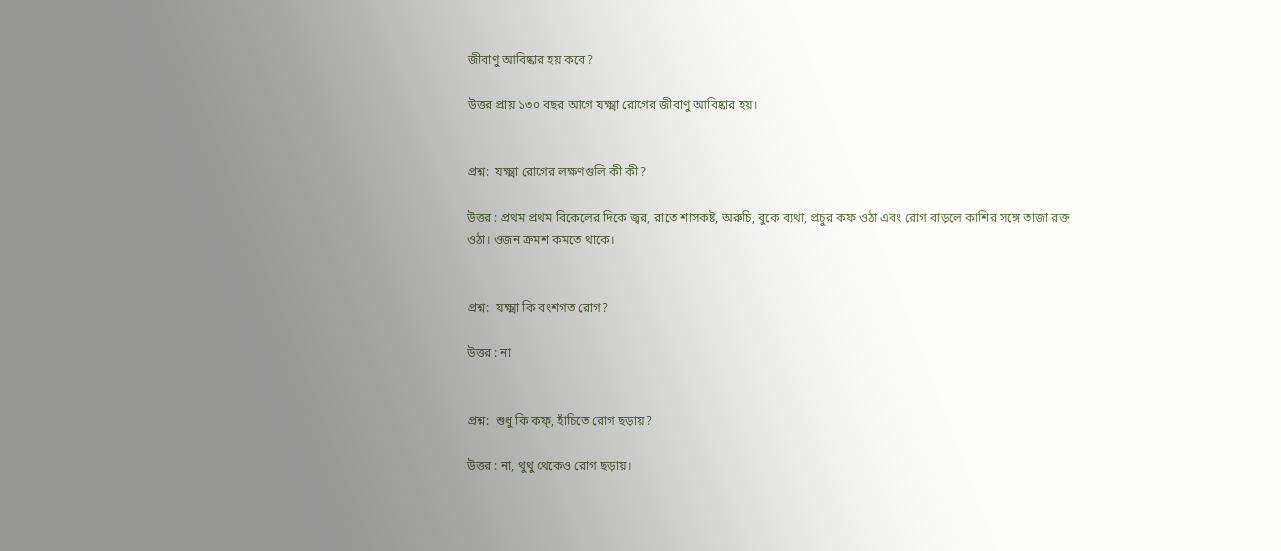জীবাণু আবিষ্কার হয় কবে?

উত্তর প্রায় ১৩০ বছর আগে যক্ষ্মা রোগের জীবাণু আবিষ্কার হয়।


প্রশ্ন:  যক্ষ্মা রোগের লক্ষণগুলি কী কী?

উত্তর : প্রথম প্রথম বিকেলের দিকে জ্বর, রাতে শাসকষ্ট, অরুচি, বুকে ব্যথা, প্রচুর কফ ওঠা এবং রোগ বাড়লে কাশির সঙ্গে তাজা রক্ত ওঠা। ওজন ক্রমশ কমতে থাকে।


প্রশ্ন:  যক্ষ্মা কি বংশগত রোগ?

উত্তর : না


প্রশ্ন:  শুধু কি কফ্, হাঁচিতে রোগ ছড়ায়?

উত্তর : না, থুথু থেকেও রোগ ছড়ায়।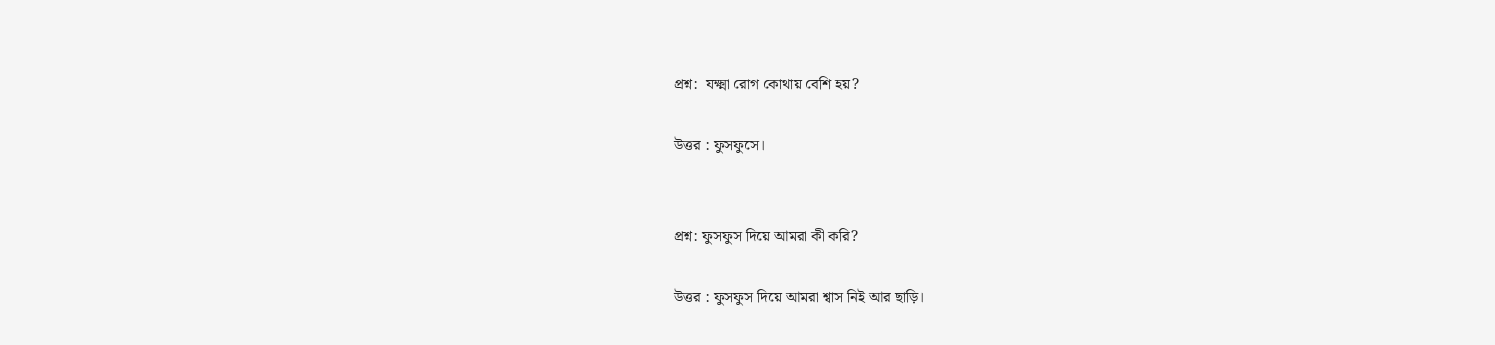প্রশ্ন:  যক্ষ্মা রোগ কোথায় বেশি হয়?

উত্তর : ফুসফুসে।


প্রশ্ন: ফুসফুস দিয়ে আমরা কী করি?

উত্তর : ফুসফুস দিয়ে আমরা শ্বাস নিই আর ছাড়ি।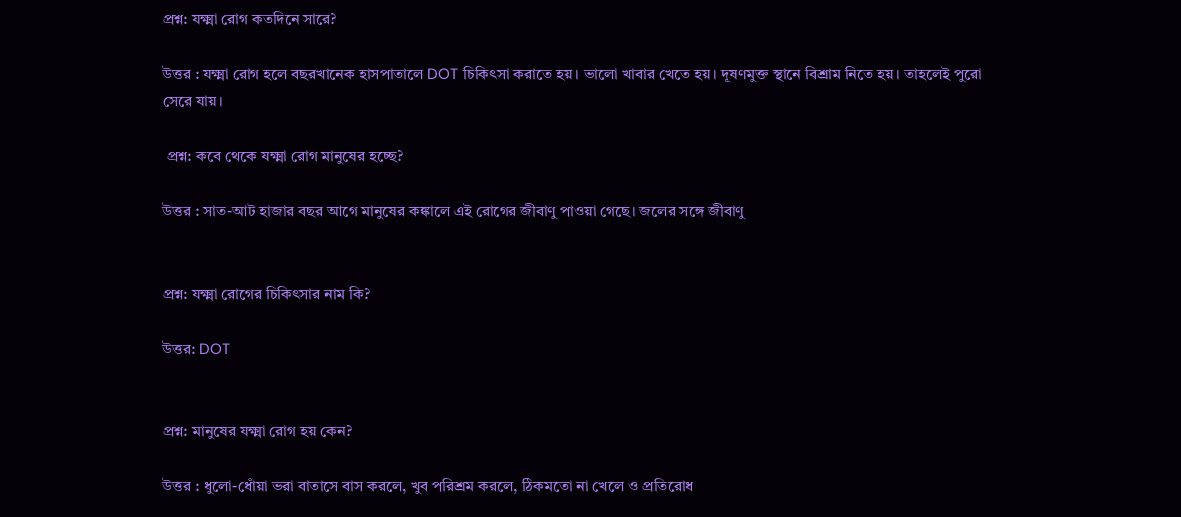প্রশ্ন: যক্ষ্মা রোগ কতদিনে সারে?

উত্তর : যক্ষ্মা রোগ হলে বছরখানেক হাসপাতালে DOT চিকিৎসা করাতে হয়। ভালো খাবার খেতে হয়। দূষণমুক্ত স্থানে বিশ্রাম নিতে হয়। তাহলেই পুরো সেরে যায়।

 প্রশ্ন: কবে থেকে যক্ষ্মা রোগ মানুষের হচ্ছে?

উত্তর : সাত-আট হাজার বছর আগে মানুষের কঙ্কালে এই রোগের জীবাণু পাওয়া গেছে। জলের সঙ্গে জীবাণু


প্রশ্ন: যক্ষ্মা রোগের চিকিৎসার নাম কি?

উত্তর: DOT


প্রশ্ন: মানুষের যক্ষ্মা রোগ হয় কেন?

উত্তর : ধুলো-ধোঁয়া ভরা বাতাসে বাস করলে, খুব পরিশ্রম করলে, ঠিকমতো না খেলে ও প্রতিরোধ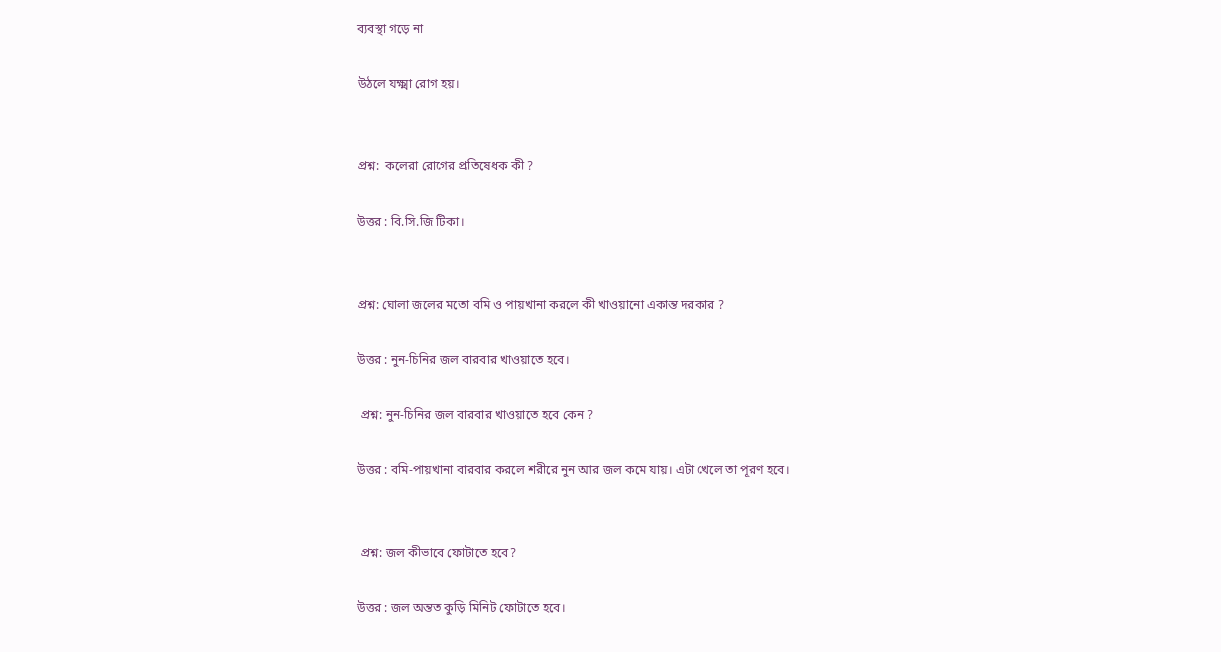ব্যবস্থা গড়ে না

উঠলে যক্ষ্মা রোগ হয়।


প্রশ্ন:  কলেরা রোগের প্রতিষেধক কী ?

উত্তর : বি.সি.জি টিকা।


প্রশ্ন: ঘোলা জলের মতো বমি ও পায়খানা করলে কী খাওয়ানো একান্ত দরকার ?

উত্তর : নুন-চিনির জল বারবার খাওয়াতে হবে।

 প্রশ্ন: নুন-চিনির জল বারবার খাওয়াতে হবে কেন ?

উত্তর : বমি-পায়খানা বারবার করলে শরীরে নুন আর জল কমে যায়। এটা খেলে তা পূরণ হবে।


 প্রশ্ন: জল কীভাবে ফোটাতে হবে?

উত্তর : জল অন্তত কুড়ি মিনিট ফোটাতে হবে।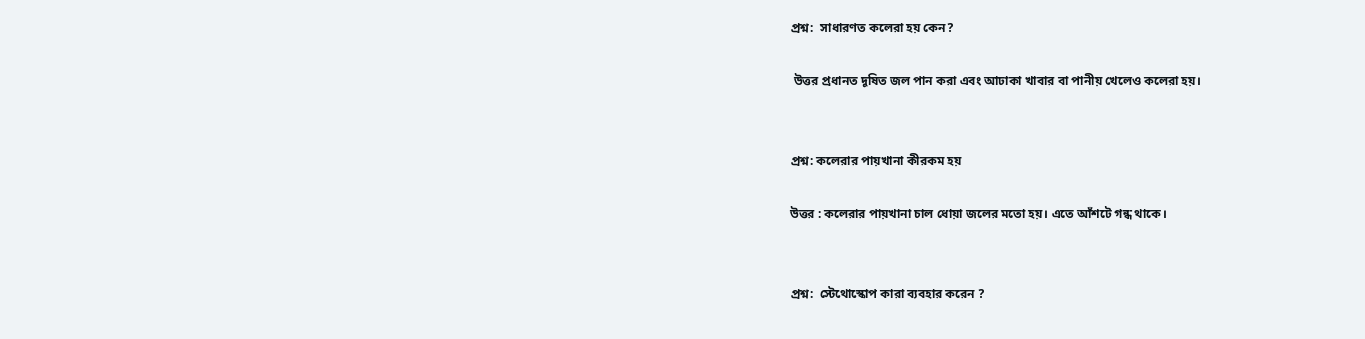প্রশ্ন:  সাধারণত কলেরা হয় কেন?

 উত্তর প্রধানত দূষিত জল পান করা এবং আঢাকা খাবার বা পানীয় খেলেও কলেরা হয়।


প্রশ্ন: কলেরার পায়খানা কীরকম হয়

উত্তর : কলেরার পায়খানা চাল ধোয়া জলের মতো হয়। এতে আঁশটে গন্ধ থাকে।


প্রশ্ন:  স্টেথোস্কোপ কারা ব্যবহার করেন ?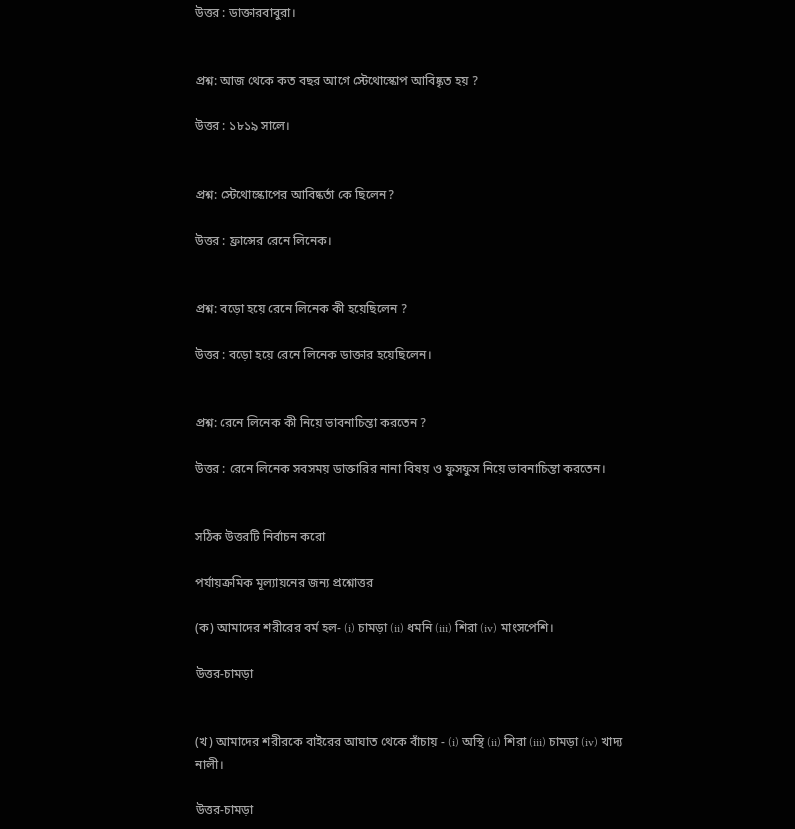উত্তর : ডাক্তারবাবুরা।


প্রশ্ন: আজ থেকে কত বছর আগে স্টেথোস্কোপ আবিষ্কৃত হয় ?

উত্তর : ১৮১৯ সালে।


প্রশ্ন: স্টেথোস্কোপের আবিষ্কর্তা কে ছিলেন?

উত্তর : ফ্রান্সের রেনে লিনেক।


প্রশ্ন: বড়ো হয়ে রেনে লিনেক কী হয়েছিলেন ?

উত্তর : বড়ো হয়ে রেনে লিনেক ডাক্তার হয়েছিলেন।


প্রশ্ন: রেনে লিনেক কী নিয়ে ভাবনাচিন্তা করতেন ?

উত্তর : রেনে লিনেক সবসময় ডাক্তারির নানা বিষয় ও ফুসফুস নিয়ে ভাবনাচিন্তা করতেন।


সঠিক উত্তরটি নির্বাচন করো

পর্যায়ক্রমিক মূল্যায়নের জন্য প্রশ্নোত্তর

(ক) আমাদের শরীরের বর্ম হল- (i) চামড়া (ii) ধমনি (iii) শিরা (iv) মাংসপেশি।

উত্তর-চামড়া


(খ) আমাদের শরীরকে বাইরের আঘাত থেকে বাঁচায় - (i) অস্থি (ii) শিরা (iii) চামড়া (iv) খাদ্য নালী।

উত্তর-চামড়া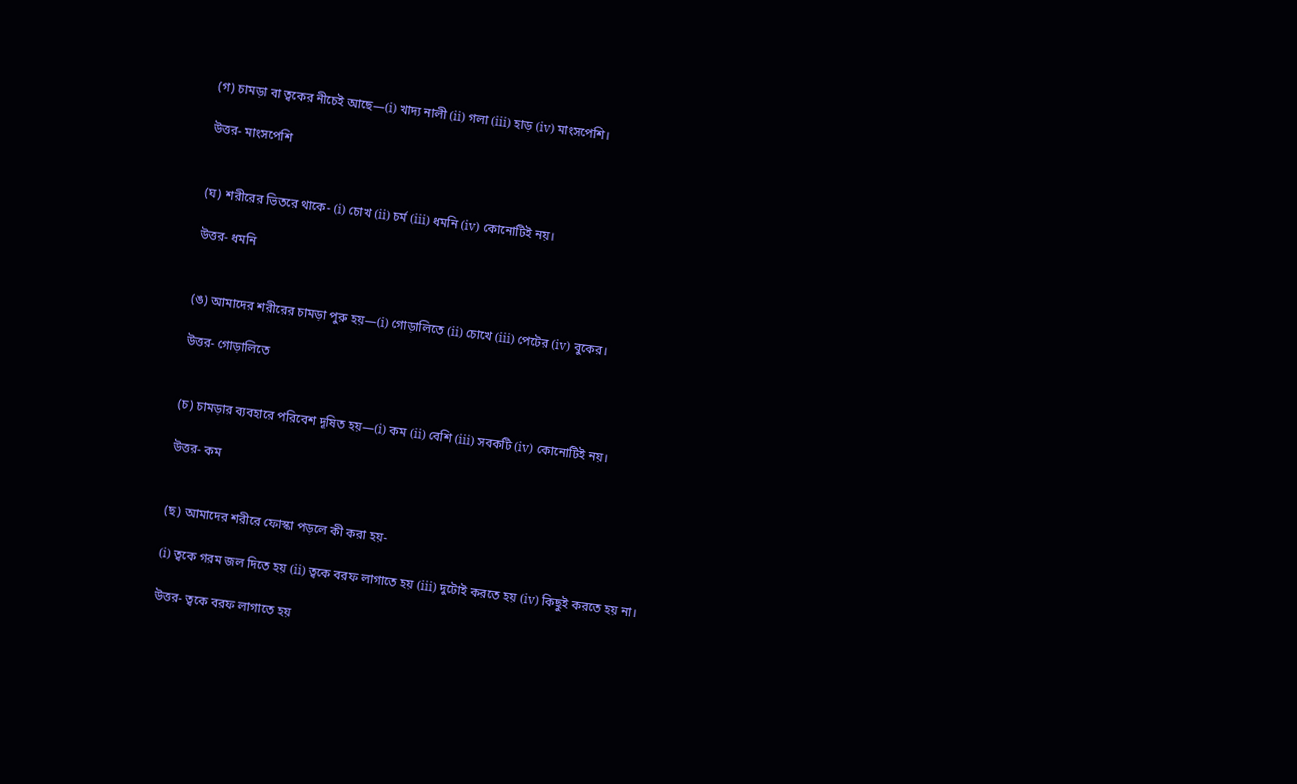(গ) চামড়া বা ত্বকের নীচেই আছে—(i) খাদ্য নালী (ii) গলা (iii) হাড় (iv) মাংসপেশি।

উত্তর- মাংসপেশি


(ঘ) শরীরের ভিতরে থাকে- (i) চোখ (ii) চর্ম (iii) ধমনি (iv) কোনোটিই নয়।

উত্তর- ধমনি


(ঙ) আমাদের শরীরের চামড়া পুরু হয়—(i) গোড়ালিতে (ii) চোখে (iii) পেটের (iv) বুকের।

উত্তর- গোড়ালিতে


(চ) চামড়ার ব্যবহারে পরিবেশ দূষিত হয়—(i) কম (ii) বেশি (iii) সবকটি (iv) কোনোটিই নয়।

উত্তর- কম


(ছ) আমাদের শরীরে ফোস্কা পড়লে কী করা হয়-

(i) ত্বকে গরম জল দিতে হয় (ii) ত্বকে বরফ লাগাতে হয় (iii) দুটোই করতে হয় (iv) কিছুই করতে হয় না।

উত্তর- ত্বকে বরফ লাগাতে হয়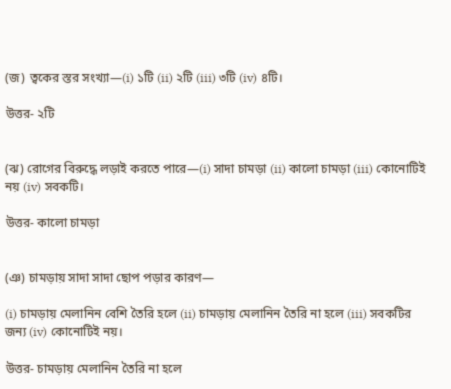(জ) ত্বকের স্তর সংখ্যা—(i) ১টি (ii) ২টি (iii) ৩টি (iv) ৪টি।

উত্তর- ২টি


(ঝ) রোগের বিরুদ্ধে লড়াই করতে পারে—(i) সাদা চামড়া (ii) কালো চামড়া (iii) কোনোটিই নয় (iv) সবকটি।

উত্তর- কালো চামড়া


(ঞ) চামড়ায় সাদা সাদা ছোপ পড়ার কারণ—

(i) চামড়ায় মেলানিন বেশি তৈরি হলে (ii) চামড়ায় মেলানিন তৈরি না হলে (iii) সবকটির জন্য (iv) কোনোটিই নয়।

উত্তর- চামড়ায় মেলানিন তৈরি না হলে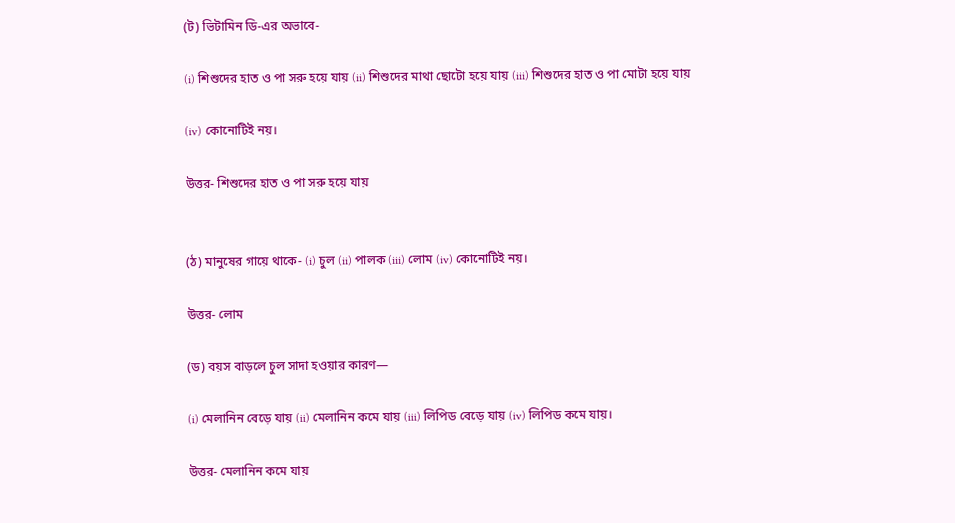(ট) ভিটামিন ডি-এর অভাবে-

(i) শিশুদের হাত ও পা সরু হয়ে যায় (ii) শিশুদের মাথা ছোটো হয়ে যায় (iii) শিশুদের হাত ও পা মোটা হয়ে যায়

(iv) কোনোটিই নয়।

উত্তর- শিশুদের হাত ও পা সরু হয়ে যায়


(ঠ) মানুষের গায়ে থাকে- (i) চুল (ii) পালক (iii) লোম (iv) কোনোটিই নয়।

উত্তর- লোম

(ড) বয়স বাড়লে চুল সাদা হওয়ার কারণ—

(i) মেলানিন বেড়ে যায় (ii) মেলানিন কমে যায় (iii) লিপিড বেড়ে যায় (iv) লিপিড কমে যায়।

উত্তর- মেলানিন কমে যায়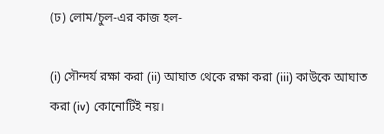(ঢ) লোম/চুল-এর কাজ হল-

(i) সৌন্দর্য রক্ষা করা (ii) আঘাত থেকে রক্ষা করা (iii) কাউকে আঘাত করা (iv) কোনোটিই নয়।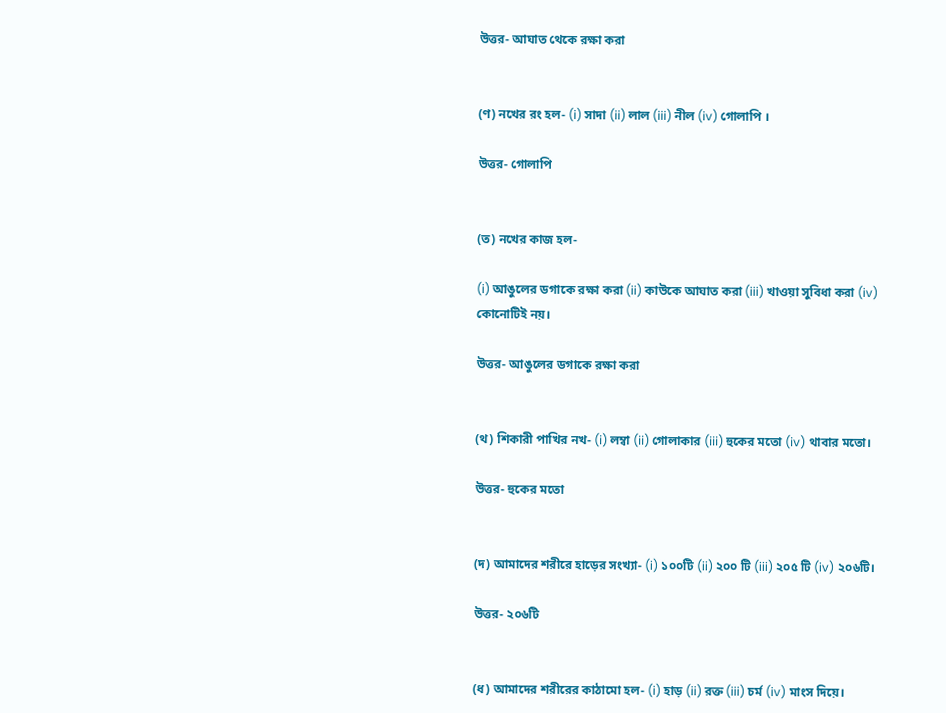উত্তর- আঘাত থেকে রক্ষা করা


(ণ) নখের রং হল- (i) সাদা (ii) লাল (iii) নীল (iv) গোলাপি ।

উত্তর- গোলাপি


(ত) নখের কাজ হল-

(i) আঙুলের ডগাকে রক্ষা করা (ii) কাউকে আঘাত করা (iii) খাওয়া সুবিধা করা (iv) কোনোটিই নয়।

উত্তর- আঙুলের ডগাকে রক্ষা করা


(থ) শিকারী পাখির নখ- (i) লম্বা (ii) গোলাকার (iii) হুকের মতো (iv) থাবার মতো।

উত্তর- হুকের মতো


(দ) আমাদের শরীরে হাড়ের সংখ্যা- (i) ১০০টি (ii) ২০০ টি (iii) ২০৫ টি (iv) ২০৬টি।

উত্তর- ২০৬টি


(ধ) আমাদের শরীরের কাঠামো হল- (i) হাড় (ii) রক্ত (iii) চর্ম (iv) মাংস দিয়ে।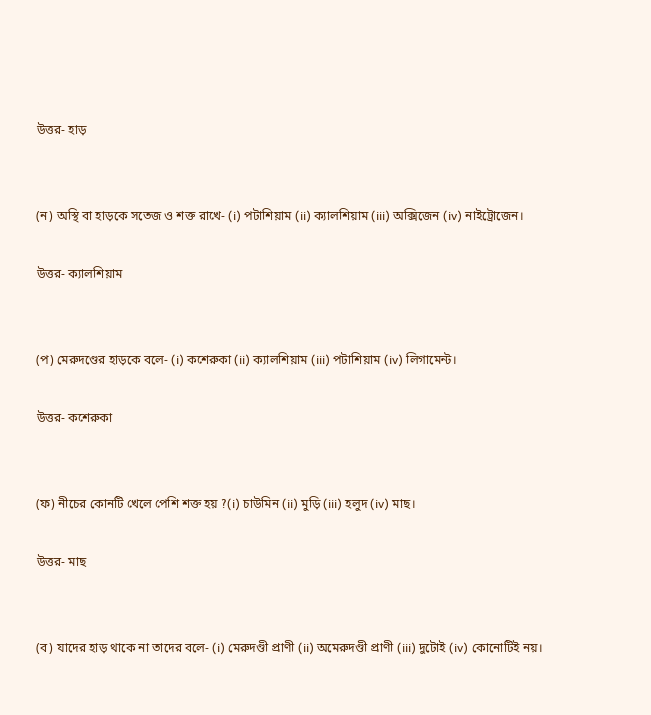উত্তর- হাড়


(ন) অস্থি বা হাড়কে সতেজ ও শক্ত রাখে- (i) পটাশিয়াম (ii) ক্যালশিয়াম (iii) অক্সিজেন (iv) নাইট্রোজেন।

উত্তর- ক্যালশিয়াম


(প) মেরুদণ্ডের হাড়কে বলে- (i) কশেরুকা (ii) ক্যালশিয়াম (iii) পটাশিয়াম (iv) লিগামেন্ট।

উত্তর- কশেরুকা


(ফ) নীচের কোনটি খেলে পেশি শক্ত হয় ?(i) চাউমিন (ii) মুড়ি (iii) হলুদ (iv) মাছ।

উত্তর- মাছ


(ব) যাদের হাড় থাকে না তাদের বলে- (i) মেরুদণ্ডী প্রাণী (ii) অমেরুদণ্ডী প্রাণী (iii) দুটোই (iv) কোনোটিই নয়।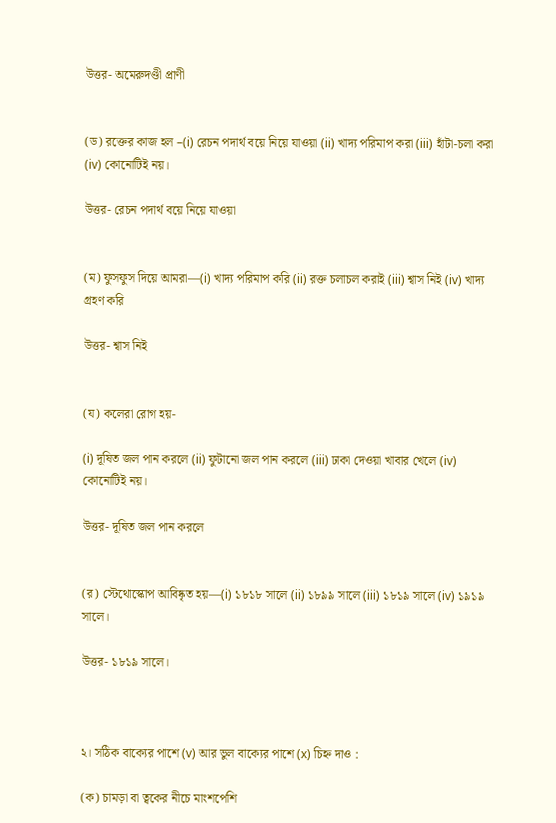উত্তর- অমেরুদণ্ডী প্রাণী


(ড) রক্তের কাজ হল –(i) রেচন পদার্থ বয়ে নিয়ে যাওয়া (ii) খাদ্য পরিমাপ করা (iii) হাঁটা-চলা করা (iv) কোনোটিই নয়।

উত্তর- রেচন পদার্থ বয়ে নিয়ে যাওয়া


(ম) ফুসফুস দিয়ে আমরা—(i) খাদ্য পরিমাপ করি (ii) রক্ত চলাচল করাই (iii) শ্বাস নিই (iv) খাদ্য গ্রহণ করি

উত্তর- শ্বাস নিই


(য) কলেরা রোগ হয়-

(i) দূষিত জল পান করলে (ii) ফুটানো জল পান করলে (iii) ঢাকা দেওয়া খাবার খেলে (iv) কোনোটিই নয়।

উত্তর- দূষিত জল পান করলে


(র) স্টেথোস্কোপ আবিষ্কৃত হয়—(i) ১৮১৮ সালে (ii) ১৮৯৯ সালে (iii) ১৮১৯ সালে (iv) ১৯১৯ সালে।

উত্তর- ১৮১৯ সালে।



২। সঠিক বাক্যের পাশে (v) আর ভুল বাক্যের পাশে (x) চিহ্ন দাও :

(ক) চামড়া বা ত্বকের নীচে মাংশপেশি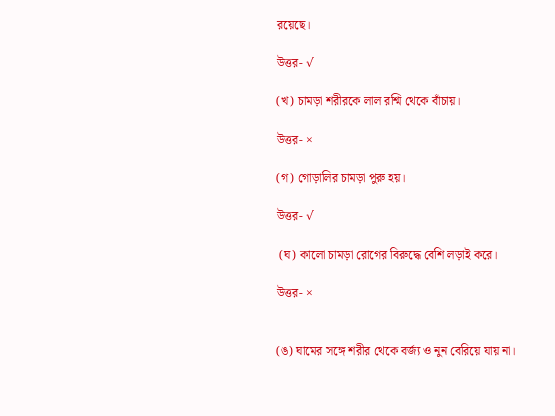রয়েছে।

উত্তর- √

(খ) চামড়া শরীরকে লাল রশ্মি থেকে বাঁচায়।

উত্তর- ×

(গ) গোড়ালির চামড়া পুরু হয়।

উত্তর- √

 (ঘ) কালো চামড়া রোগের বিরুদ্ধে বেশি লড়াই করে।

উত্তর- ×


(ঙ) ঘামের সঙ্গে শরীর থেকে বর্জ্য ও নুন বেরিয়ে যায় না।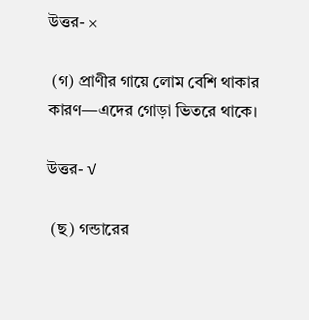উত্তর- ×

 (গ) প্রাণীর গায়ে লোম বেশি থাকার কারণ—এদের গোড়া ভিতরে থাকে।

উত্তর- √

 (ছ) গন্ডারের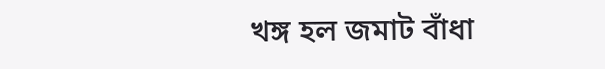খঙ্গ হল জমাট বাঁধা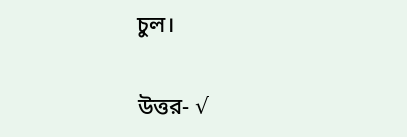চুল।

উত্তর- √